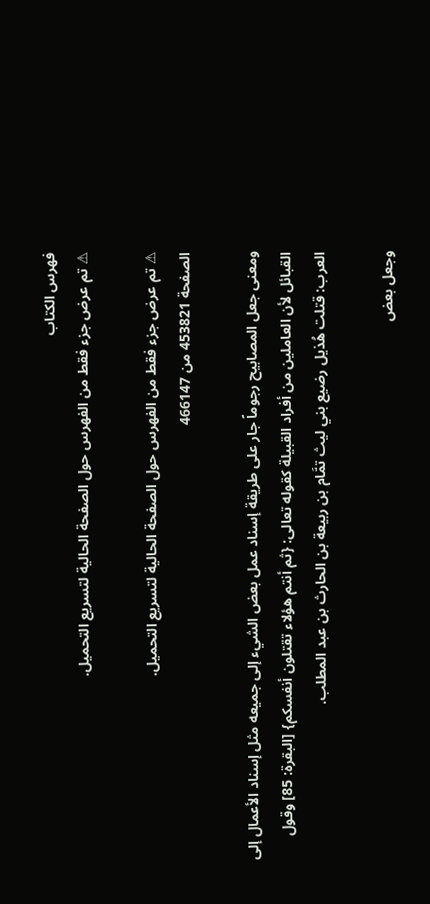فهرس الكتاب
⚠ تم عرض جزء فقط من الفهرس حول الصفحة الحالية لتسريع التحميل.

⚠ تم عرض جزء فقط من الفهرس حول الصفحة الحالية لتسريع التحميل.
الصفحة 453821 من 466147

ومعنى جعل المصابيح رجوماً جار على طريقة إسناد عمل بعض الشيء إلى جميعه مثل إسناد الأعمال إلى القبائل لأن العاملين من أفراد القبيلة كقوله تعالى: {ثم أنتم هؤلاء تقتلون أنفسكم} [البقرة: 85] وقول العرب: قتلت هُذيل رضيع بني ليث تمَّام بن ربيعة بن الحارث بن عبد المطلب.

وجعل بعض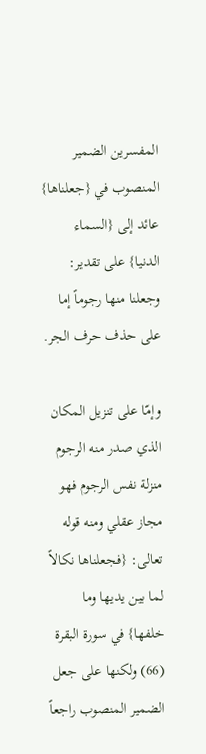المفسرين الضمير المنصوب في {جعلناها} عائد إلى {السماء الدنيا} على تقدير: وجعلنا منها رجوماً إما على حذف حرف الجر.

وإمّا على تنزيل المكان الذي صدر منه الرجوم منزلة نفس الرجوم فهو مجاز عقلي ومنه قوله تعالى: {فجعلناها نكالاً لما بين يديها وما خلفها} في سورة البقرة (66) ولكنها على جعل الضمير المنصوب راجعاً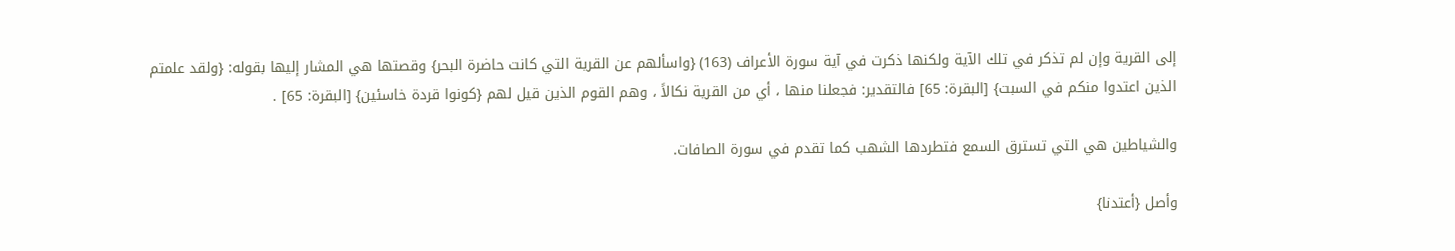إلى القرية وإن لم تذكر في تلك الآية ولكنها ذكرت في آية سورة الأعراف (163) {واسألهم عن القرية التي كانت حاضرة البحر} وقصتها هي المشار إليها بقوله: {ولقد علمتم الذين اعتدوا منكم في السبت} [البقرة: 65] فالتقدير: فجعلنا منها ، أي من القرية نكالاً ، وهم القوم الذين قيل لهم {كونوا قردة خاسئين} [البقرة: 65] .

والشياطين هي التي تسترق السمع فتطردها الشهب كما تقدم في سورة الصافات.

وأصل {أعتدنا}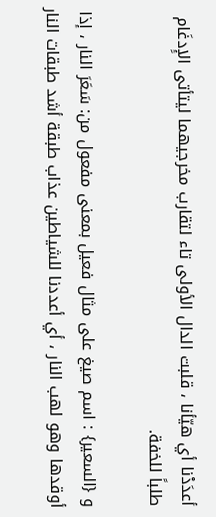أعدَدْنا أي هيّأنا ، قلبت الدال الأولى تاء لتقارب مخرجيهما ليتأتى الإِدغَام طلباً للخفة.

و {السعير} : اسم صيغ على مثال فعيل بمعنى مفعول من: سَعَرَ النار ، إذا أوقدها وهو لهب النار ، أي أعددنا للشياطين عذاب طبقة أشد طبقات النار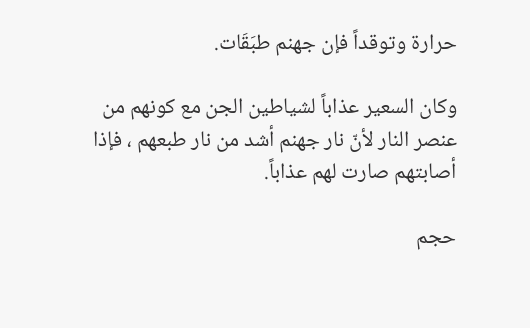حرارة وتوقداً فإن جهنم طبَقَات.

وكان السعير عذاباً لشياطين الجن مع كونهم من عنصر النار لأنّ نار جهنم أشد من نار طبعهم ، فإذا أصابتهم صارت لهم عذاباً.

حجم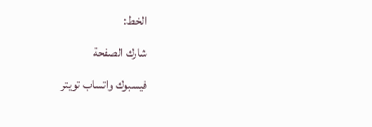الخط:
شارك الصفحة
فيسبوك واتساب تويتر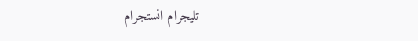تليجرام انستجرام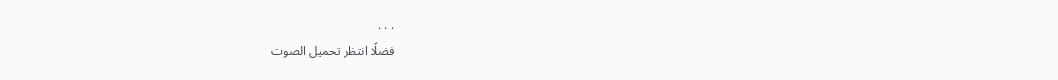. . .
فضلًا انتظر تحميل الصوت